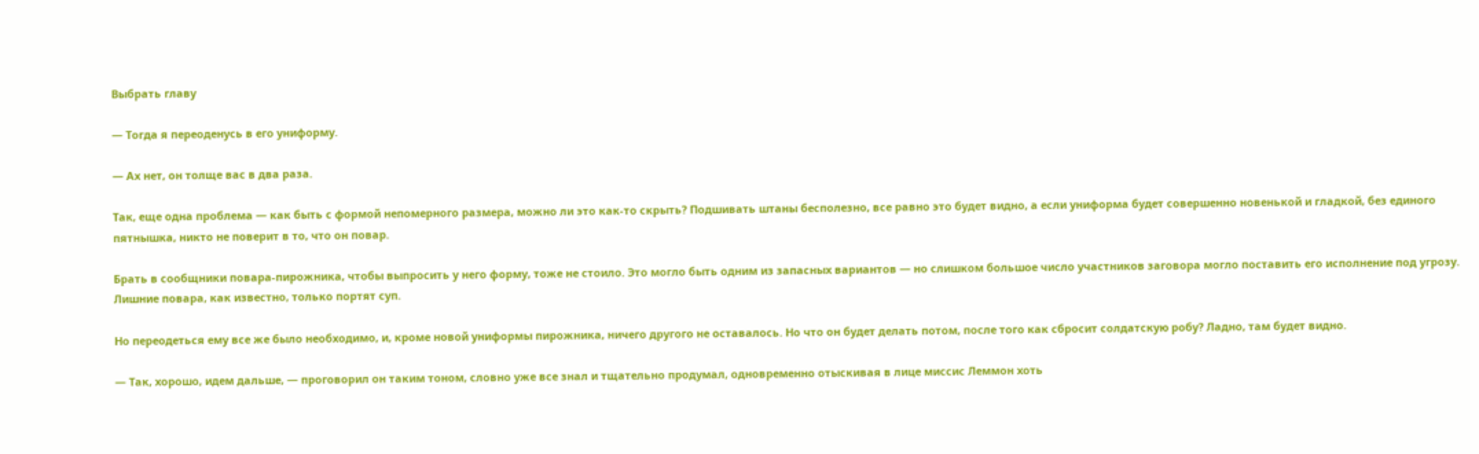Выбрать главу

— Тогда я переоденусь в его униформу.

— Ах нет, он толще вас в два раза.

Так, еще одна проблема — как быть с формой непомерного размера, можно ли это как-то скрыть? Подшивать штаны бесполезно, все равно это будет видно, а если униформа будет совершенно новенькой и гладкой, без единого пятнышка, никто не поверит в то, что он повар.

Брать в сообщники повара-пирожника, чтобы выпросить у него форму, тоже не стоило. Это могло быть одним из запасных вариантов — но слишком большое число участников заговора могло поставить его исполнение под угрозу. Лишние повара, как известно, только портят суп.

Но переодеться ему все же было необходимо, и, кроме новой униформы пирожника, ничего другого не оставалось. Но что он будет делать потом, после того как сбросит солдатскую робу? Ладно, там будет видно.

— Так, хорошо, идем дальше, — проговорил он таким тоном, словно уже все знал и тщательно продумал, одновременно отыскивая в лице миссис Леммон хоть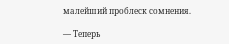малейший проблеск сомнения.

— Теперь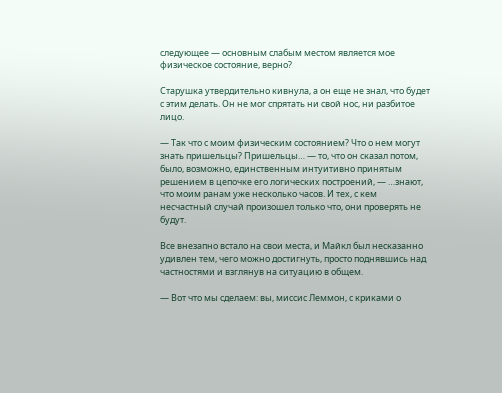следующее — основным слабым местом является мое физическое состояние, верно?

Старушка утвердительно кивнула, а он еще не знал, что будет с этим делать. Он не мог спрятать ни свой нос, ни разбитое лицо.

— Так что с моим физическим состоянием? Что о нем могут знать пришельцы? Пришельцы… — то, что он сказал потом, было, возможно, единственным интуитивно принятым решением в цепочке его логических построений, — …знают, что моим ранам уже несколько часов. И тех, с кем несчастный случай произошел только что, они проверять не будут.

Все внезапно встало на свои места, и Майкл был несказанно удивлен тем, чего можно достигнуть, просто поднявшись над частностями и взглянув на ситуацию в общем.

— Вот что мы сделаем: вы, миссис Леммон, с криками о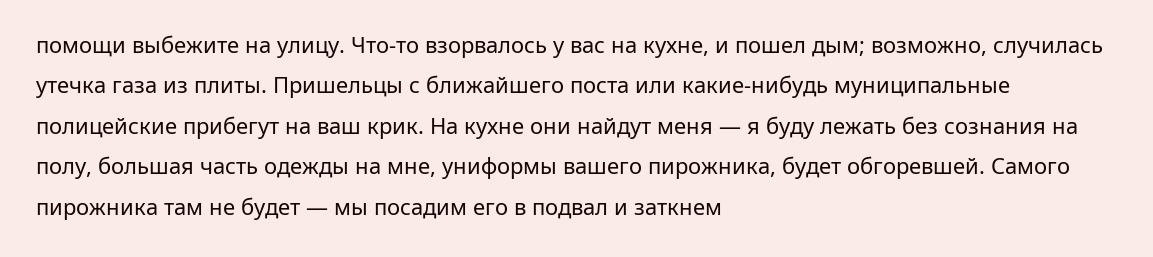помощи выбежите на улицу. Что-то взорвалось у вас на кухне, и пошел дым; возможно, случилась утечка газа из плиты. Пришельцы с ближайшего поста или какие-нибудь муниципальные полицейские прибегут на ваш крик. На кухне они найдут меня — я буду лежать без сознания на полу, большая часть одежды на мне, униформы вашего пирожника, будет обгоревшей. Самого пирожника там не будет — мы посадим его в подвал и заткнем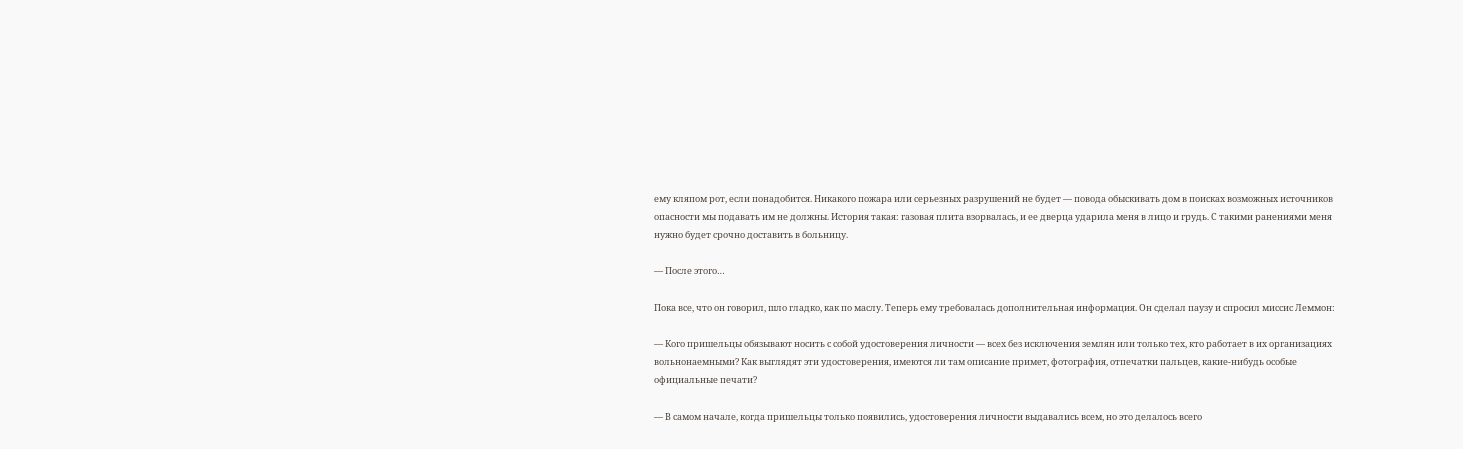ему кляпом рот, если понадобится. Никакого пожара или серьезных разрушений не будет — повода обыскивать дом в поисках возможных источников опасности мы подавать им не должны. История такая: газовая плита взорвалась, и ее дверца ударила меня в лицо и грудь. С такими ранениями меня нужно будет срочно доставить в больницу.

— После этого…

Пока все, что он говорил, шло гладко, как по маслу. Теперь ему требовалась дополнительная информация. Он сделал паузу и спросил миссис Леммон:

— Кого пришельцы обязывают носить с собой удостоверения личности — всех без исключения землян или только тех, кто работает в их организациях вольнонаемными? Как выглядят эти удостоверения, имеются ли там описание примет, фотография, отпечатки пальцев, какие-нибудь особые официальные печати?

— В самом начале, когда пришельцы только появились, удостоверения личности выдавались всем, но это делалось всего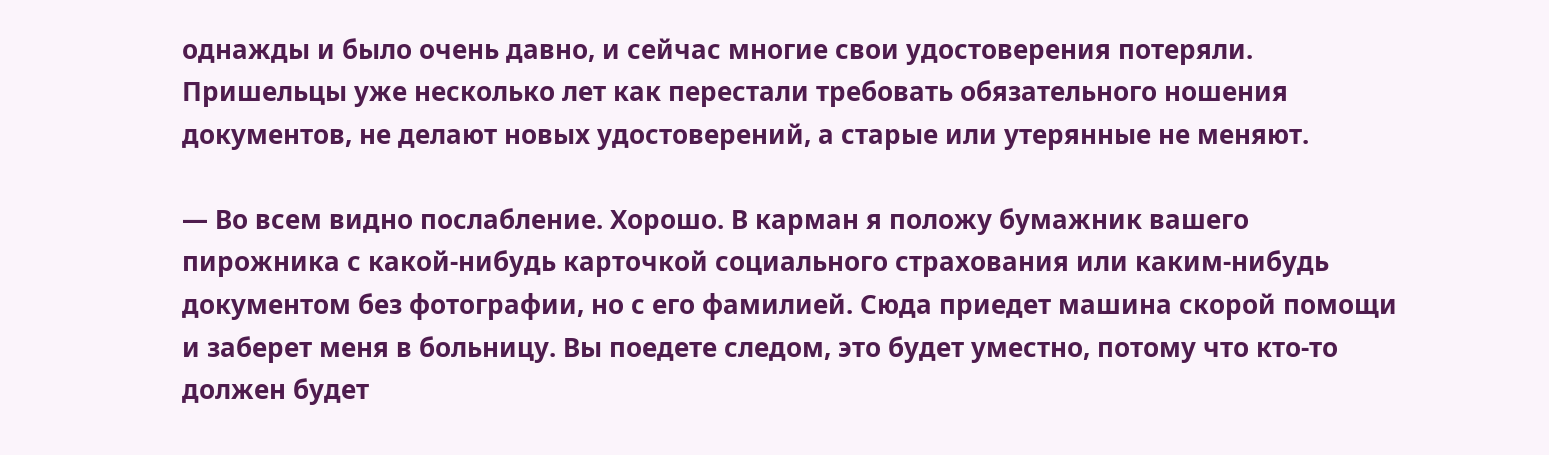однажды и было очень давно, и сейчас многие свои удостоверения потеряли. Пришельцы уже несколько лет как перестали требовать обязательного ношения документов, не делают новых удостоверений, а старые или утерянные не меняют.

— Во всем видно послабление. Хорошо. В карман я положу бумажник вашего пирожника с какой-нибудь карточкой социального страхования или каким-нибудь документом без фотографии, но с его фамилией. Сюда приедет машина скорой помощи и заберет меня в больницу. Вы поедете следом, это будет уместно, потому что кто-то должен будет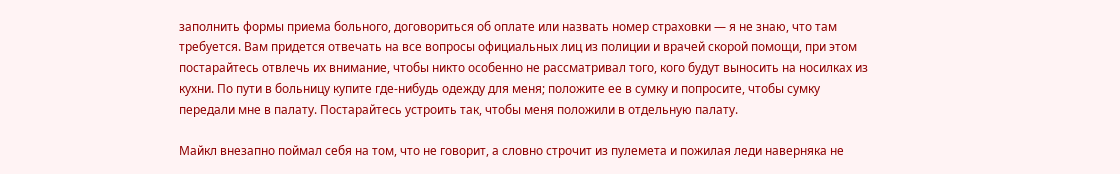заполнить формы приема больного, договориться об оплате или назвать номер страховки — я не знаю, что там требуется. Вам придется отвечать на все вопросы официальных лиц из полиции и врачей скорой помощи, при этом постарайтесь отвлечь их внимание, чтобы никто особенно не рассматривал того, кого будут выносить на носилках из кухни. По пути в больницу купите где-нибудь одежду для меня; положите ее в сумку и попросите, чтобы сумку передали мне в палату. Постарайтесь устроить так, чтобы меня положили в отдельную палату.

Майкл внезапно поймал себя на том, что не говорит, а словно строчит из пулемета и пожилая леди наверняка не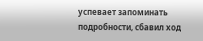успевает запоминать подробности, сбавил ход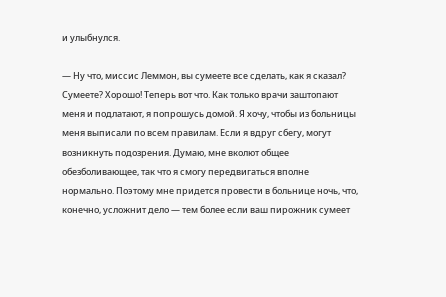и улыбнулся.

— Ну что, миссис Леммон, вы сумеете все сделать, как я сказал? Сумеете? Хорошо! Теперь вот что. Как только врачи заштопают меня и подлатают, я попрошусь домой. Я хочу, чтобы из больницы меня выписали по всем правилам. Если я вдруг сбегу, могут возникнуть подозрения. Думаю, мне вколют общее обезболивающее, так что я смогу передвигаться вполне нормально. Поэтому мне придется провести в больнице ночь, что, конечно, усложнит дело — тем более если ваш пирожник сумеет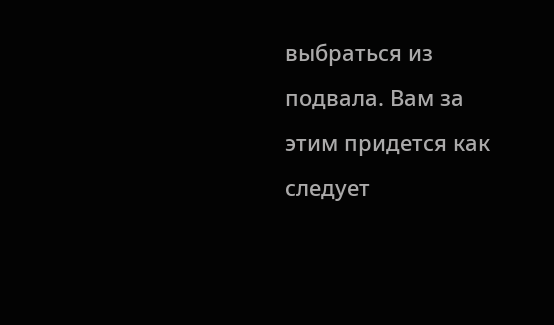выбраться из подвала. Вам за этим придется как следует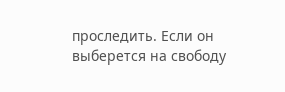проследить. Если он выберется на свободу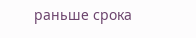раньше срока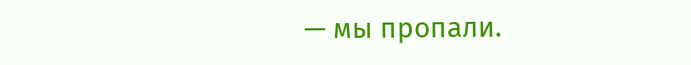— мы пропали.